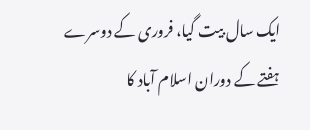ایک سال بیت گیا، فروری کے دوسرے ہفتے کے دوران اسلام آباد کا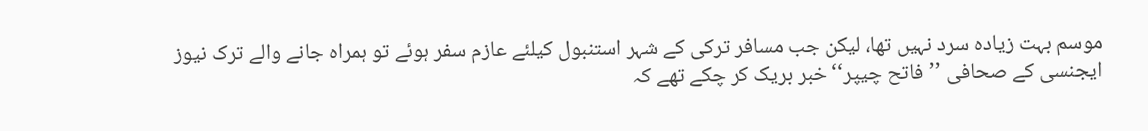موسم بہت زیادہ سرد نہیں تھا، لیکن جب مسافر ترکی کے شہر استنبول کیلئے عازم سفر ہوئے تو ہمراہ جانے والے ترک نیوز ایجنسی کے صحافی ’’فاتح چیپر‘‘خبر بریک کر چکے تھے کہ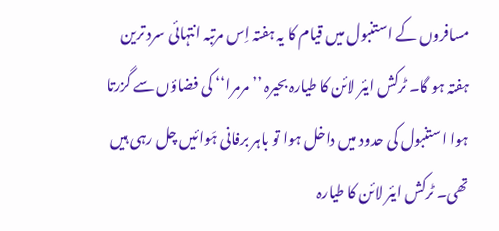مسافروں کے استنبول میں قیام کا یہ ہفتہ اِس مرتبہ انتہائی سرد ترین ہفتہ ہو گا۔ ٹرکش ایئر لائن کا طیارہ بحیرہ ’’مرمرا‘‘ کی فضاؤں سے گزرتا ہوا استنبول کی حدود میں داخل ہوا تو باہر برفانی ہَوائیں چل رہی ہیں تھی۔ ٹرکش ایئر لائن کا طیارہ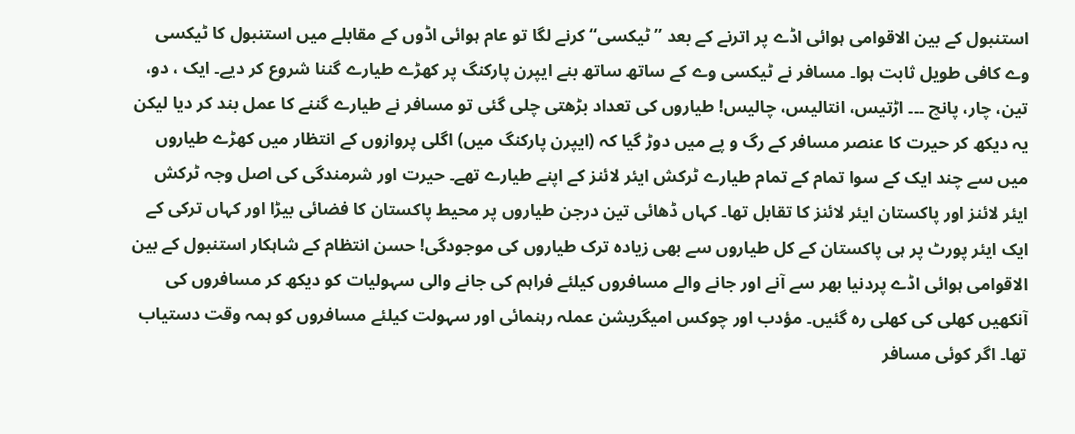استنبول کے بین الاقوامی ہوائی اڈے پر اترنے کے بعد ’’ٹیکسی‘‘ کرنے لگا تو عام ہوائی اڈوں کے مقابلے میں استنبول کا ٹیکسی وے کافی طویل ثابت ہوا۔ مسافر نے ٹیکسی وے کے ساتھ ساتھ بنے ایپرن پارکنگ پر کھڑے طیارے گننا شروع کر دیے۔ ایک ، دو، تین، چار، پانچ ۔۔۔ اڑتیس، انتالیس، چالیس! طیاروں کی تعداد بڑھتی چلی گئی تو مسافر نے طیارے گننے کا عمل بند کر دیا لیکن یہ دیکھ کر حیرت کا عنصر مسافر کے رگ و پے میں دوڑ گیا کہ (ایپرن پارکنگ میں) اگلی پروازوں کے انتظار میں کھڑے طیاروں میں سے چند ایک کے سوا تمام کے تمام طیارے ٹرکش ایئر لائنز کے اپنے طیارے تھے۔ حیرت اور شرمندگی کی اصل وجہ ٹرکش ایئر لائنز اور پاکستان ایئر لائنز کا تقابل تھا۔ کہاں ڈھائی تین درجن طیاروں پر محیط پاکستان کا فضائی بیڑا اور کہاں ترکی کے ایک ایئر پورٹ پر ہی پاکستان کے کل طیاروں سے بھی زیادہ ترک طیاروں کی موجودگی! حسن انتظام کے شاہکار استنبول کے بین الاقوامی ہوائی اڈے پردنیا بھر سے آنے اور جانے والے مسافروں کیلئے فراہم کی جانے والی سہولیات کو دیکھ کر مسافروں کی آنکھیں کھلی کی کھلی رہ گئیں۔ مؤدب اور چوکس امیگریشن عملہ رہنمائی اور سہولت کیلئے مسافروں کو ہمہ وقت دستیاب تھا۔ اگر کوئی مسافر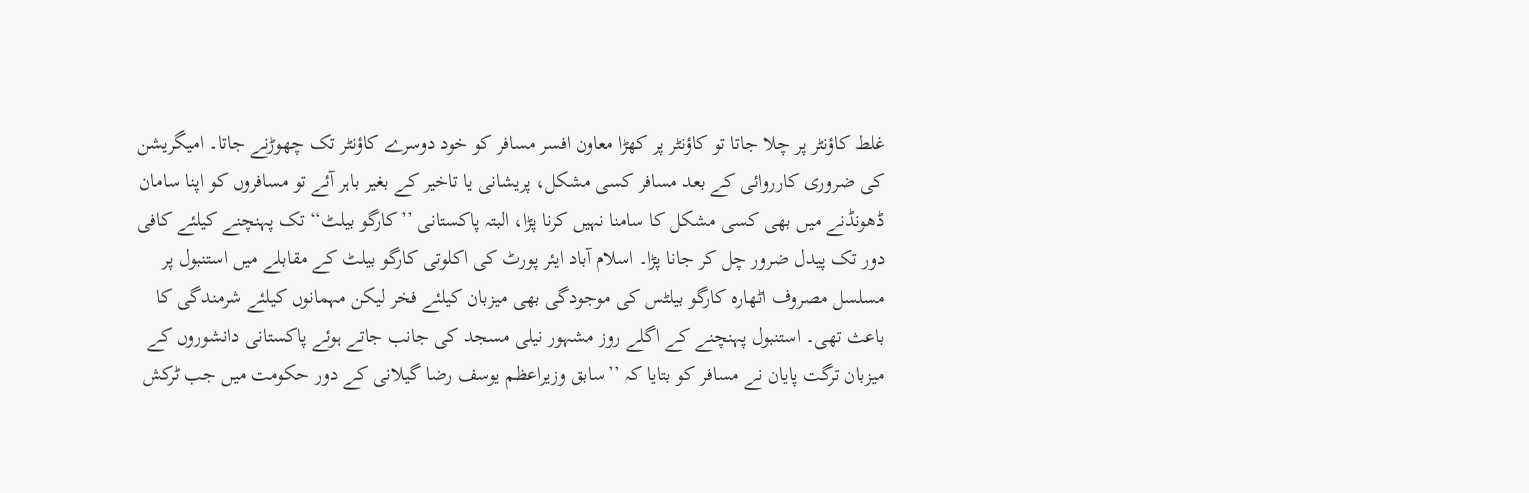غلط کاؤنٹر پر چلا جاتا تو کاؤنٹر پر کھڑا معاون افسر مسافر کو خود دوسرے کاؤنٹر تک چھوڑنے جاتا۔ امیگریشن کی ضروری کارروائی کے بعد مسافر کسی مشکل، پریشانی یا تاخیر کے بغیر باہر آئے تو مسافروں کو اپنا سامان ڈھونڈنے میں بھی کسی مشکل کا سامنا نہیں کرنا پڑا، البتہ پاکستانی ’’کارگو بیلٹ‘‘ تک پہنچنے کیلئے کافی دور تک پیدل ضرور چل کر جانا پڑا۔ اسلام آباد ایئر پورٹ کی اکلوتی کارگو بیلٹ کے مقابلے میں استنبول پر مسلسل مصروف اٹھارہ کارگو بیلٹس کی موجودگی بھی میزبان کیلئے فخر لیکن مہمانوں کیلئے شرمندگی کا باعث تھی۔ استنبول پہنچنے کے اگلے روز مشہور نیلی مسجد کی جانب جاتے ہوئے پاکستانی دانشوروں کے میزبان ترگت پایان نے مسافر کو بتایا کہ ’’سابق وزیراعظم یوسف رضا گیلانی کے دور حکومت میں جب ٹرکش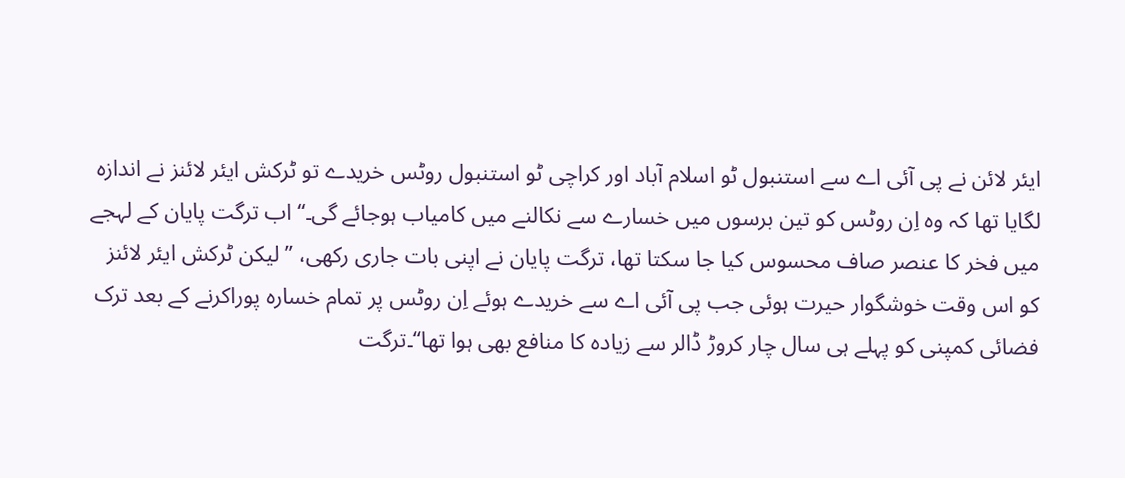ایئر لائن نے پی آئی اے سے استنبول ٹو اسلام آباد اور کراچی ٹو استنبول روٹس خریدے تو ٹرکش ایئر لائنز نے اندازہ لگایا تھا کہ وہ اِن روٹس کو تین برسوں میں خسارے سے نکالنے میں کامیاب ہوجائے گی۔‘‘ اب ترگت پایان کے لہجے میں فخر کا عنصر صاف محسوس کیا جا سکتا تھا، ترگت پایان نے اپنی بات جاری رکھی، ’’لیکن ٹرکش ایئر لائنز کو اس وقت خوشگوار حیرت ہوئی جب پی آئی اے سے خریدے ہوئے اِن روٹس پر تمام خسارہ پوراکرنے کے بعد ترک فضائی کمپنی کو پہلے ہی سال چار کروڑ ڈالر سے زیادہ کا منافع بھی ہوا تھا‘‘۔ترگت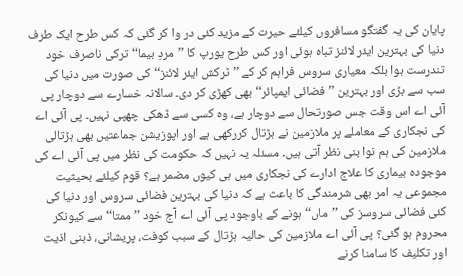پایان کی یہ گفتگو مسافروں کیلئے حیرت کے مزید کئی در وا کر گئی کہ کس طرح ایک طرف دنیا کی بہترین ایئر لائنز تباہ ہوئی اور کس طرح یورپ کا ’’مردِ بیما‘‘ ترکی ناصرف خود تندرست ہوا بلکہ معیاری سروس فراہم کر کے ’’ٹرکش ایئر لائنز‘‘ کی صورت میں دنیا کی سب سے بڑی اور بہترین ’’فضائی ایمپائر‘‘ بھی کھڑی کر دی۔ سالانہ خسارے سے دوچار پی آئی اے اس وقت جس صورتحال سے دوچار ہے، وہ کسی سے ڈھکی چھپی نہیں۔ پی آئی اے کی نجکاری کے معاملے پر ملازمین نے ہڑتال کررکھی ہے اور اپوزیشن جماعتیں بھی ہڑتالی ملازمین کی ہم نوا بنی نظر آتی ہیں۔ مسئلہ یہ نہیں کہ حکومت کی نظر میں پی آئی اے کی موجودہ بیماری کا علاج ادارے کی نجکاری میں ہی کیوں مضمر ہے؟ قوم کیلئے بحیثیت مجموعی یہ امر بھی شرمندگی کا باعث ہے کہ دنیا کی بہترین فضائی سروس اور دنیا کی کئی فضائی سروسز کی ’’ماں‘‘ ہونے کے باوجود پی آئی اے آج خود ’’ممتا‘‘ سے کیونکر محروم ہو گئی؟ پی آئی اے ملازمین کی حالیہ ہڑتال کے سبب کوفت، پریشانی، ذہنی اذیت اور تکلیف کا سامنا کرنے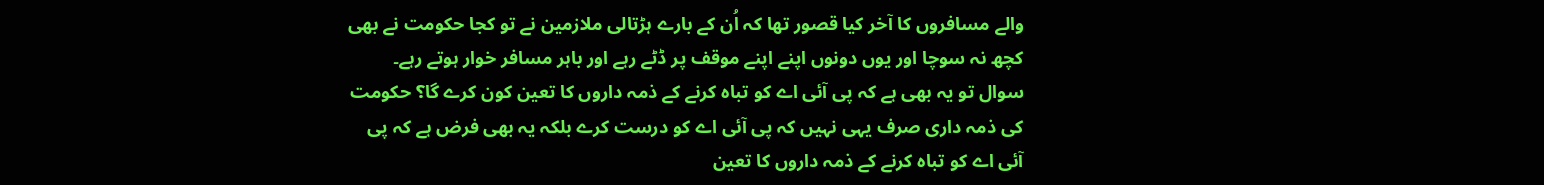والے مسافروں کا آخر کیا قصور تھا کہ اُن کے بارے ہڑتالی ملازمین نے تو کجا حکومت نے بھی کچھ نہ سوچا اور یوں دونوں اپنے اپنے موقف پر ڈٹے رہے اور باہر مسافر خوار ہوتے رہے۔ سوال تو یہ بھی ہے کہ پی آئی اے کو تباہ کرنے کے ذمہ داروں کا تعین کون کرے گا؟ حکومت کی ذمہ داری صرف یہی نہیں کہ پی آئی اے کو درست کرے بلکہ یہ بھی فرض ہے کہ پی آئی اے کو تباہ کرنے کے ذمہ داروں کا تعین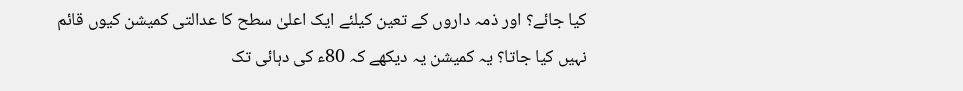کیا جائے؟ اور ذمہ داروں کے تعین کیلئے ایک اعلیٰ سطح کا عدالتی کمیشن کیوں قائم نہیں کیا جاتا؟ یہ کمیشن یہ دیکھے کہ 80ء کی دہائی تک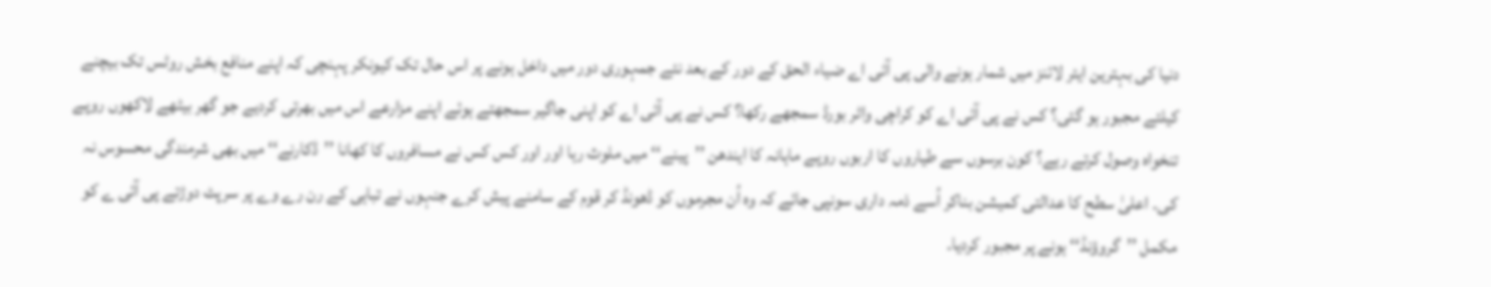دنیا کی بہترین ایئر لائنز میں شمار ہونے والی پی آئی اے ضیاء الحق کے دور کے بعد نئے جمہوری دور میں داخل ہونے پر اس حال تک کیونکر پہنچی کہ اپنے منافع بخش روٹس تک بیچنے کیلئے مجبور ہو گئی؟ کس نے پی آئی اے کو کراچی واٹر بورڈ سمجھے رکھا؟ کس نے پی آئی اے کو اپنی جاگیر سمجھتے ہوئے اپنے مزارعے اس میں بھرتی کردیے جو گھر بیٹھے لاکھوں روپے تنخواہ وصول کرتے رہے؟ کون برسوں سے طیاروں کا اربوں روپے ماہانہ کا ایندھن ’’پینے‘‘ میں ملوث رہا اور اور کس کس نے مسافروں کا کھانا ’’ڈکارنے‘‘ میں بھی شرمندگی محسوس نہ کی۔ اعلیٰ سطح کا عدالتی کمیشن بناکر اُسے ذمہ داری سونپی جائے کہ وہ اُن مجرموں کو ڈھونڈ کر قوم کے سامنے پیش کرے جنہوں نے تباہی کے رن رے وے پر سرپٹ دوڑتے پی آئی ے کو مکمل ’’گروؤنڈ‘‘ ہونے پر مجبور کردیا۔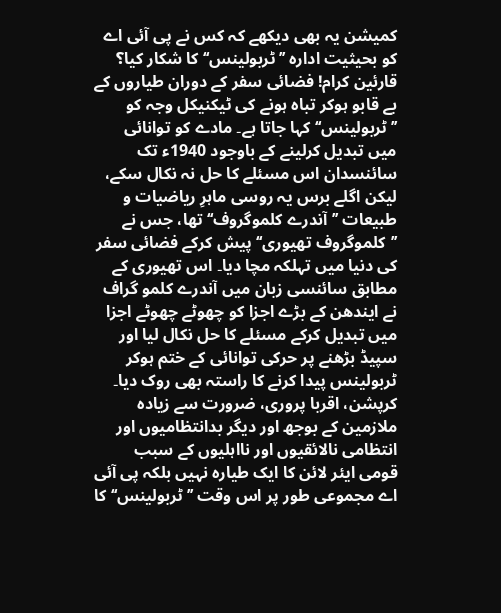کمیشن یہ بھی دیکھے کہ کس نے پی آئی اے کو بحیثیت ادارہ ’’ٹربولینس‘‘ کا شکار کیا؟
قارئین کرام! فضائی سفر کے دوران طیاروں کے بے قابو ہوکر تباہ ہونے کی ٹیکنیکل وجہ کو ’’ٹربولینس‘‘ کہا جاتا ہے۔ مادے کو توانائی میں تبدیل کرلینے کے باوجود 1940ء تک سائنسدان اس مسئلے کا حل نہ نکال سکے، لیکن اگلے برس یہ روسی ماہرِ ریاضیات و طبیعات ’’آندرے کلموگروف‘‘ تھا، جس نے ’’کلموگروف تھیوری‘‘پیش کرکے فضائی سفر کی دنیا میں تہلکہ مچا دیا۔ اس تھیوری کے مطابق سائنسی زبان میں آندرے کلمو گراف نے ایندھن کے بڑے اجزا کو چھوٹے چھوٹے اجزا میں تبدیل کرکے مسئلے کا حل نکال لیا اور سپیڈ بڑھنے پر حرکی توانائی کے ختم ہوکر ٹربولینس پیدا کرنے کا راستہ بھی روک دیا۔ کرپشن، اقربا پروری، ضرورت سے زیادہ ملازمین کے بوجھ اور دیگر بدانتظامیوں اور انتظامی نالائقیوں اور نااہلیوں کے سبب قومی ایئر لائن کا ایک طیارہ نہیں بلکہ پی آئی اے مجموعی طور پر اس وقت ’’ٹربولینس‘‘ کا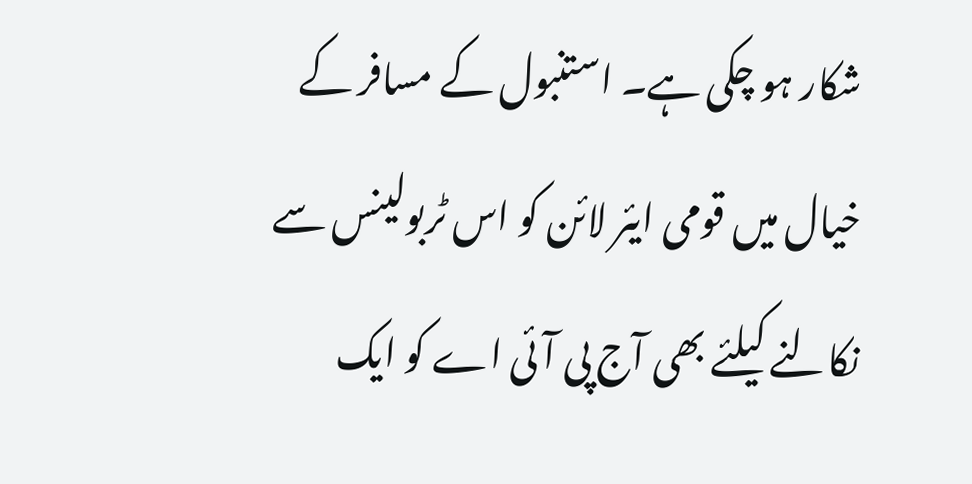شکار ہو چکی ہے۔ استنبول کے مسافر کے خیال میں قومی ایئر لائن کو اس ٹربولینس سے نکالنے کیلئے بھی آج پی آئی اے کو ایک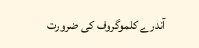آندرے کلموگروف کی ضرورت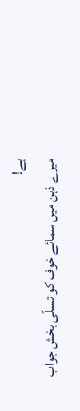ہے!
میرے ذہن میں سمائے خوف کو تسلّی بخش جواب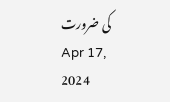کی ضرورت
Apr 17, 2024